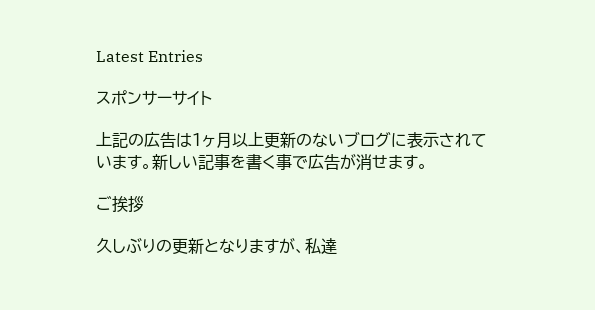Latest Entries

スポンサーサイト

上記の広告は1ヶ月以上更新のないブログに表示されています。新しい記事を書く事で広告が消せます。

ご挨拶

久しぶりの更新となりますが、私達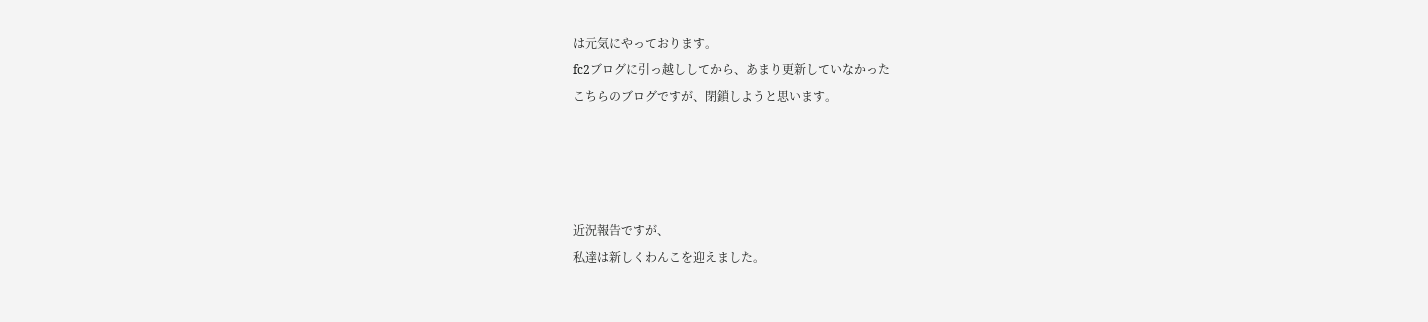は元気にやっております。
fc2ブログに引っ越ししてから、あまり更新していなかった
こちらのブログですが、閉鎖しようと思います。




近況報告ですが、
私達は新しくわんこを迎えました。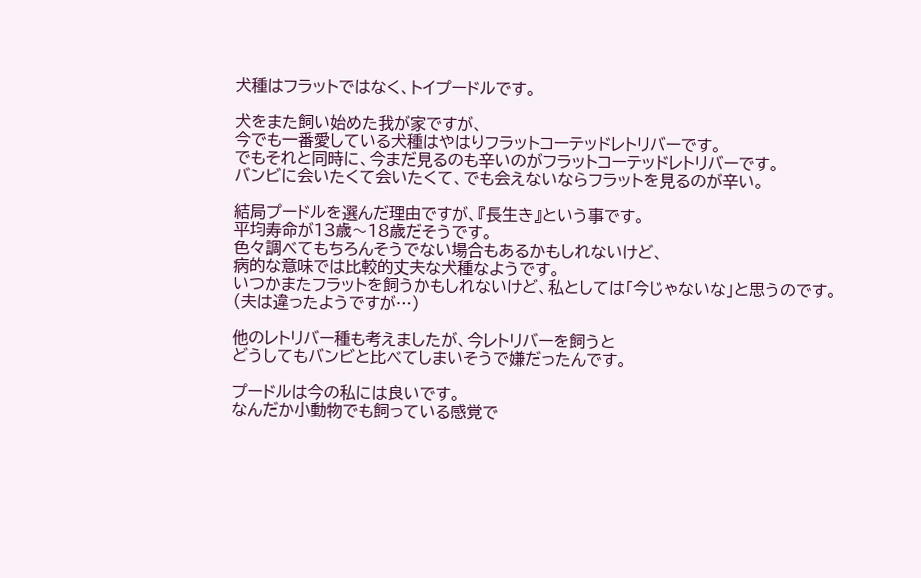犬種はフラットではなく、トイプードルです。

犬をまた飼い始めた我が家ですが、
今でも一番愛している犬種はやはりフラットコーテッドレトリバーです。
でもそれと同時に、今まだ見るのも辛いのがフラットコーテッドレトリバーです。
バンビに会いたくて会いたくて、でも会えないならフラットを見るのが辛い。

結局プードルを選んだ理由ですが、『長生き』という事です。
平均寿命が13歳〜18歳だそうです。
色々調べてもちろんそうでない場合もあるかもしれないけど、
病的な意味では比較的丈夫な犬種なようです。
いつかまたフラットを飼うかもしれないけど、私としては「今じゃないな」と思うのです。
(夫は違ったようですが…)

他のレトリバー種も考えましたが、今レトリバーを飼うと
どうしてもバンビと比べてしまいそうで嫌だったんです。

プードルは今の私には良いです。
なんだか小動物でも飼っている感覚で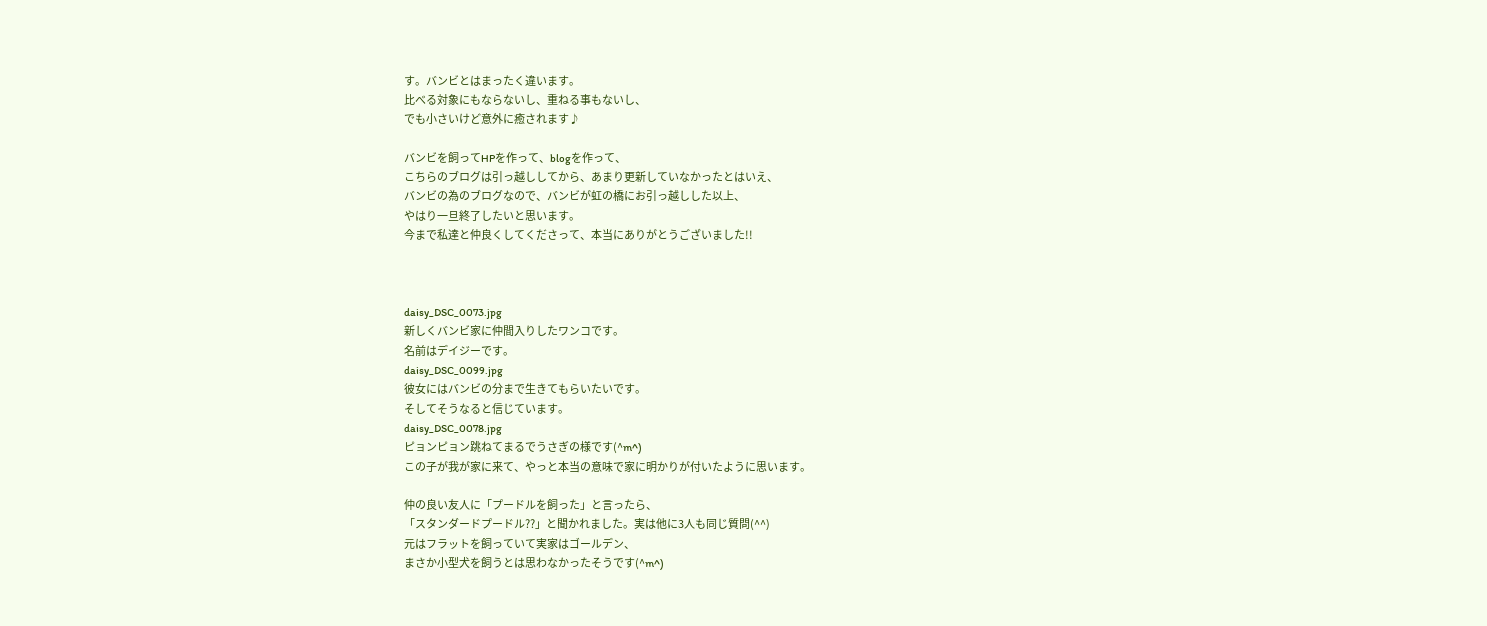す。バンビとはまったく違います。
比べる対象にもならないし、重ねる事もないし、
でも小さいけど意外に癒されます♪

バンビを飼ってHPを作って、blogを作って、
こちらのブログは引っ越ししてから、あまり更新していなかったとはいえ、
バンビの為のブログなので、バンビが虹の橋にお引っ越しした以上、
やはり一旦終了したいと思います。
今まで私達と仲良くしてくださって、本当にありがとうございました!!



daisy_DSC_0073.jpg
新しくバンビ家に仲間入りしたワンコです。
名前はデイジーです。
daisy_DSC_0099.jpg
彼女にはバンビの分まで生きてもらいたいです。
そしてそうなると信じています。
daisy_DSC_0078.jpg
ピョンピョン跳ねてまるでうさぎの様です(^m^)
この子が我が家に来て、やっと本当の意味で家に明かりが付いたように思います。

仲の良い友人に「プードルを飼った」と言ったら、
「スタンダードプードル??」と聞かれました。実は他に3人も同じ質問(^^)
元はフラットを飼っていて実家はゴールデン、
まさか小型犬を飼うとは思わなかったそうです(^m^)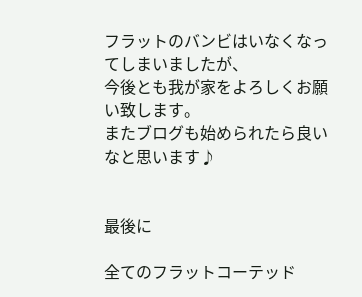フラットのバンビはいなくなってしまいましたが、
今後とも我が家をよろしくお願い致します。
またブログも始められたら良いなと思います♪


最後に

全てのフラットコーテッド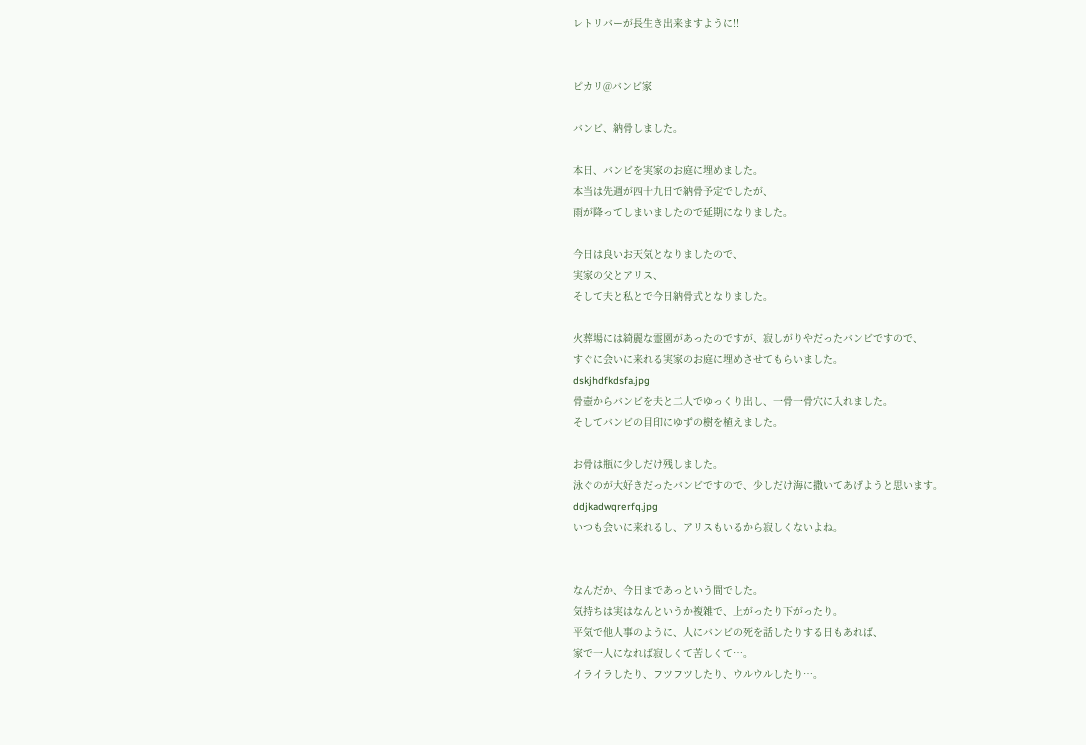レトリバーが長生き出来ますように!!


ピカリ@バンビ家

バンビ、納骨しました。

本日、バンビを実家のお庭に埋めました。
本当は先週が四十九日で納骨予定でしたが、
雨が降ってしまいましたので延期になりました。

今日は良いお天気となりましたので、
実家の父とアリス、
そして夫と私とで今日納骨式となりました。

火葬場には綺麗な霊園があったのですが、寂しがりやだったバンビですので、
すぐに会いに来れる実家のお庭に埋めさせてもらいました。
dskjhdfkdsfa.jpg
骨壺からバンビを夫と二人でゆっくり出し、一骨一骨穴に入れました。
そしてバンビの目印にゆずの樹を植えました。

お骨は瓶に少しだけ残しました。
泳ぐのが大好きだったバンビですので、少しだけ海に撒いてあげようと思います。
ddjkadwqrerfq.jpg
いつも会いに来れるし、アリスもいるから寂しくないよね。


なんだか、今日まであっという間でした。
気持ちは実はなんというか複雑で、上がったり下がったり。
平気で他人事のように、人にバンビの死を話したりする日もあれば、
家で一人になれば寂しくて苦しくて…。
イライラしたり、フツフツしたり、ウルウルしたり…。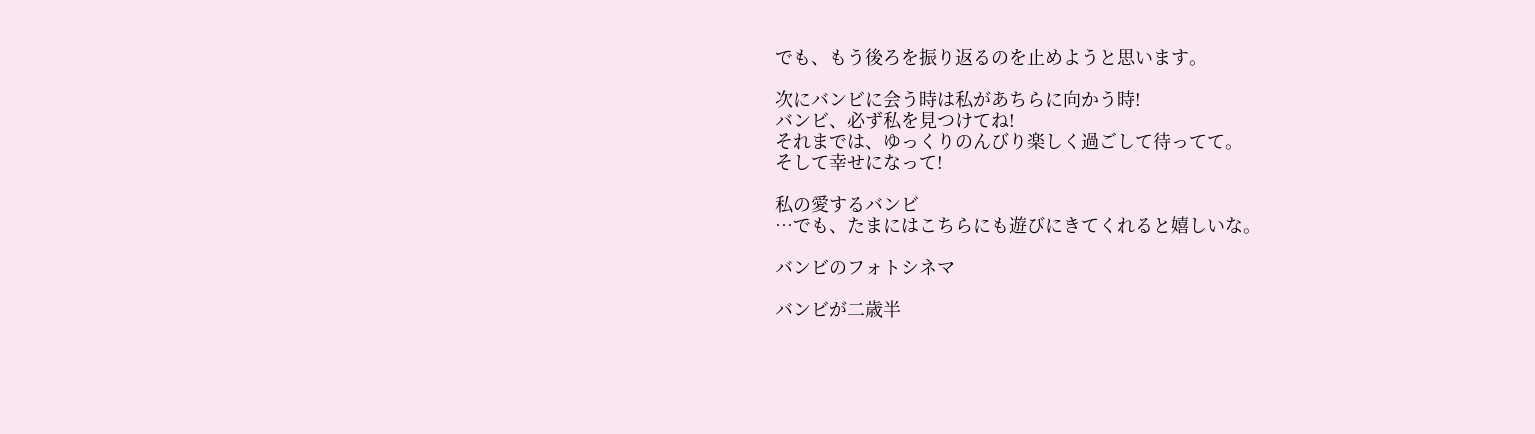でも、もう後ろを振り返るのを止めようと思います。

次にバンビに会う時は私があちらに向かう時!
バンビ、必ず私を見つけてね!
それまでは、ゆっくりのんびり楽しく過ごして待ってて。
そして幸せになって!

私の愛するバンビ
…でも、たまにはこちらにも遊びにきてくれると嬉しいな。

バンビのフォトシネマ

バンビが二歳半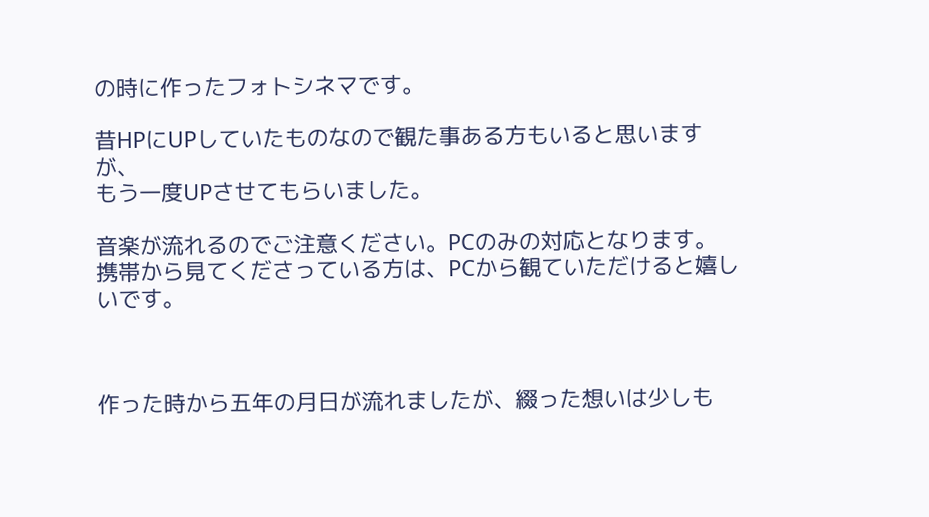の時に作ったフォトシネマです。

昔HPにUPしていたものなので観た事ある方もいると思いますが、
もう一度UPさせてもらいました。

音楽が流れるのでご注意ください。PCのみの対応となります。
携帯から見てくださっている方は、PCから観ていただけると嬉しいです。



作った時から五年の月日が流れましたが、綴った想いは少しも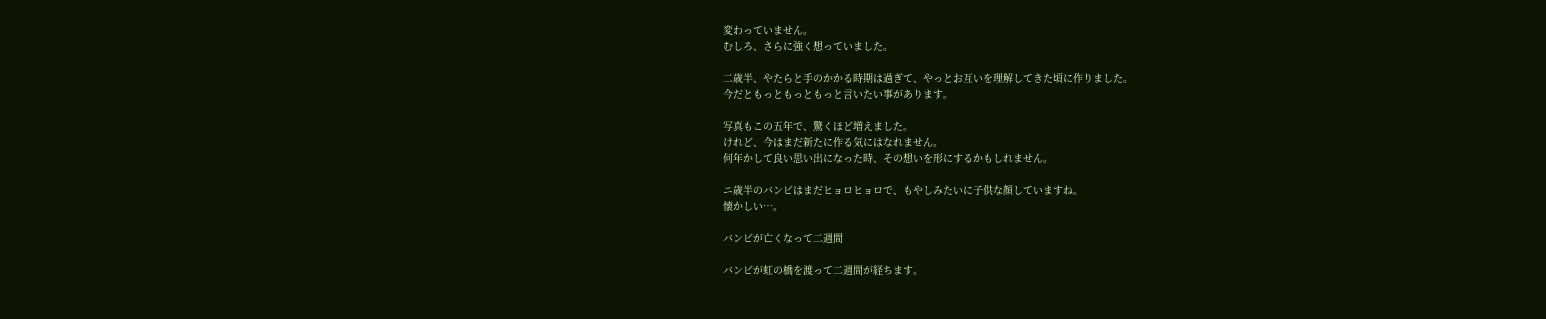変わっていません。
むしろ、さらに強く想っていました。

二歳半、やたらと手のかかる時期は過ぎて、やっとお互いを理解してきた頃に作りました。
今だともっともっともっと言いたい事があります。

写真もこの五年で、驚くほど増えました。
けれど、今はまだ新たに作る気にはなれません。
何年かして良い思い出になった時、その想いを形にするかもしれません。

ニ歳半のバンビはまだヒョロヒョロで、もやしみたいに子供な顔していますね。
懐かしい…。

バンビが亡くなって二週間

バンビが虹の橋を渡って二週間が経ちます。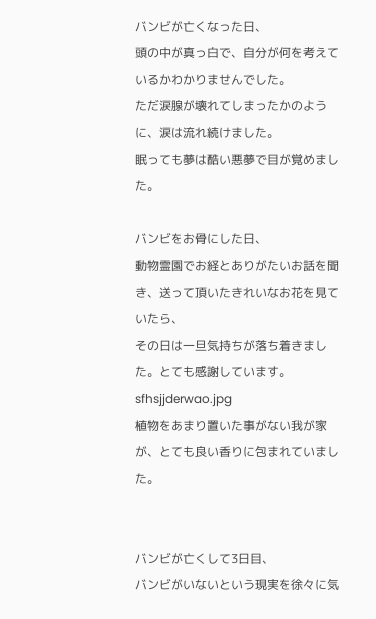バンビが亡くなった日、
頭の中が真っ白で、自分が何を考えているかわかりませんでした。
ただ涙腺が壊れてしまったかのように、涙は流れ続けました。
眠っても夢は酷い悪夢で目が覚めました。

バンビをお骨にした日、
動物霊園でお経とありがたいお話を聞き、送って頂いたきれいなお花を見ていたら、
その日は一旦気持ちが落ち着きました。とても感謝しています。
sfhsjjderwao.jpg
植物をあまり置いた事がない我が家が、とても良い香りに包まれていました。


バンビが亡くして3日目、
バンビがいないという現実を徐々に気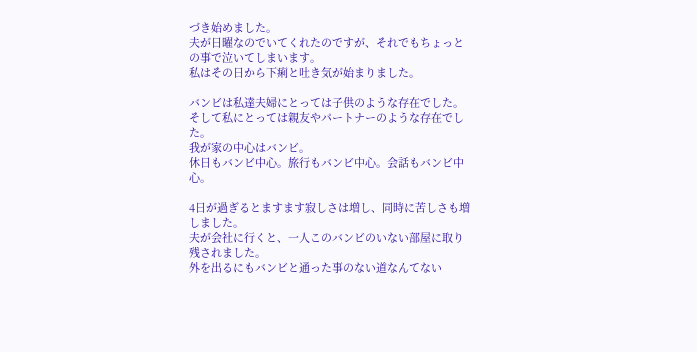づき始めました。
夫が日曜なのでいてくれたのですが、それでもちょっとの事で泣いてしまいます。
私はその日から下痢と吐き気が始まりました。

バンビは私達夫婦にとっては子供のような存在でした。
そして私にとっては親友やパートナーのような存在でした。
我が家の中心はバンビ。
休日もバンビ中心。旅行もバンビ中心。会話もバンビ中心。

4日が過ぎるとますます寂しさは増し、同時に苦しさも増しました。
夫が会社に行くと、一人このバンビのいない部屋に取り残されました。
外を出るにもバンビと通った事のない道なんてない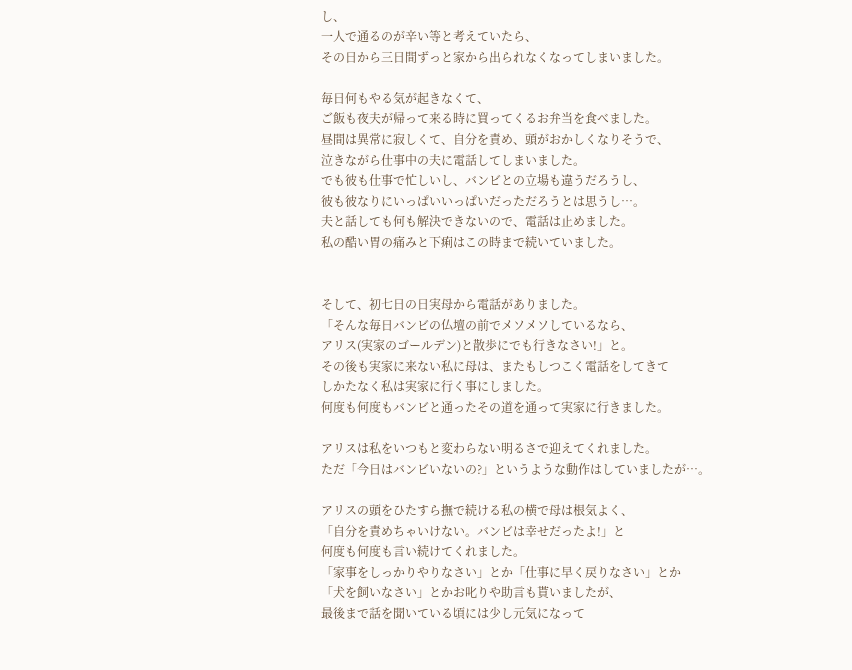し、
一人で通るのが辛い等と考えていたら、
その日から三日間ずっと家から出られなくなってしまいました。

毎日何もやる気が起きなくて、
ご飯も夜夫が帰って来る時に買ってくるお弁当を食べました。
昼間は異常に寂しくて、自分を責め、頭がおかしくなりそうで、
泣きながら仕事中の夫に電話してしまいました。
でも彼も仕事で忙しいし、バンビとの立場も違うだろうし、
彼も彼なりにいっぱいいっぱいだっただろうとは思うし…。
夫と話しても何も解決できないので、電話は止めました。
私の酷い胃の痛みと下痢はこの時まで続いていました。


そして、初七日の日実母から電話がありました。
「そんな毎日バンビの仏壇の前でメソメソしているなら、
アリス(実家のゴールデン)と散歩にでも行きなさい!」と。
その後も実家に来ない私に母は、またもしつこく電話をしてきて
しかたなく私は実家に行く事にしました。
何度も何度もバンビと通ったその道を通って実家に行きました。

アリスは私をいつもと変わらない明るさで迎えてくれました。
ただ「今日はバンビいないの?」というような動作はしていましたが…。

アリスの頭をひたすら撫で続ける私の横で母は根気よく、
「自分を責めちゃいけない。バンビは幸せだったよ!」と
何度も何度も言い続けてくれました。
「家事をしっかりやりなさい」とか「仕事に早く戻りなさい」とか
「犬を飼いなさい」とかお叱りや助言も貰いましたが、
最後まで話を聞いている頃には少し元気になって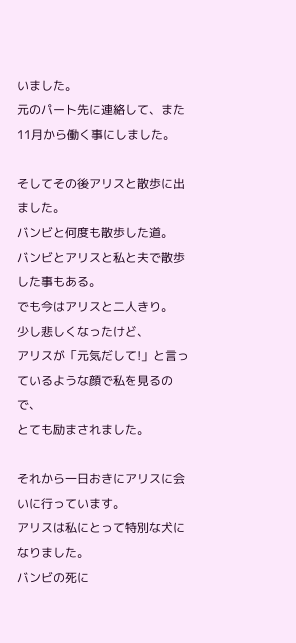いました。
元のパート先に連絡して、また11月から働く事にしました。

そしてその後アリスと散歩に出ました。
バンビと何度も散歩した道。
バンビとアリスと私と夫で散歩した事もある。
でも今はアリスと二人きり。
少し悲しくなったけど、
アリスが「元気だして!」と言っているような顔で私を見るので、
とても励まされました。

それから一日おきにアリスに会いに行っています。
アリスは私にとって特別な犬になりました。
バンビの死に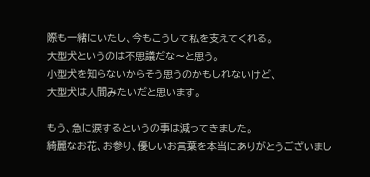際も一緒にいたし、今もこうして私を支えてくれる。
大型犬というのは不思議だな〜と思う。
小型犬を知らないからそう思うのかもしれないけど、
大型犬は人間みたいだと思います。

もう、急に涙するというの事は減ってきました。
綺麗なお花、お参り、優しいお言葉を本当にありがとうございまし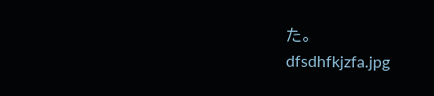た。
dfsdhfkjzfa.jpg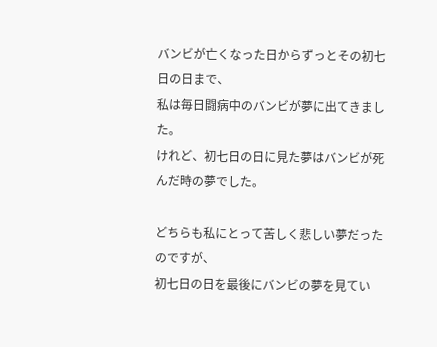バンビが亡くなった日からずっとその初七日の日まで、
私は毎日闘病中のバンビが夢に出てきました。
けれど、初七日の日に見た夢はバンビが死んだ時の夢でした。

どちらも私にとって苦しく悲しい夢だったのですが、
初七日の日を最後にバンビの夢を見てい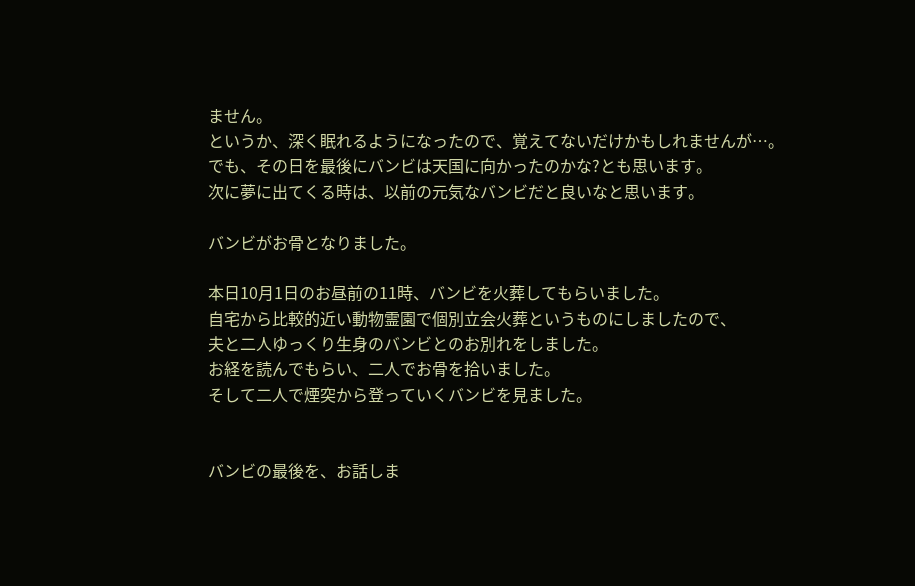ません。
というか、深く眠れるようになったので、覚えてないだけかもしれませんが…。
でも、その日を最後にバンビは天国に向かったのかな?とも思います。
次に夢に出てくる時は、以前の元気なバンビだと良いなと思います。

バンビがお骨となりました。

本日10月1日のお昼前の11時、バンビを火葬してもらいました。
自宅から比較的近い動物霊園で個別立会火葬というものにしましたので、
夫と二人ゆっくり生身のバンビとのお別れをしました。
お経を読んでもらい、二人でお骨を拾いました。
そして二人で煙突から登っていくバンビを見ました。


バンビの最後を、お話しま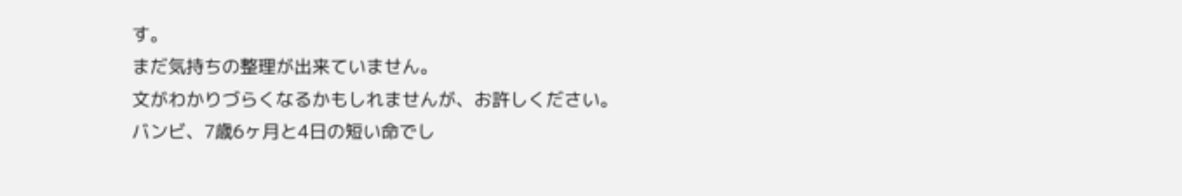す。
まだ気持ちの整理が出来ていません。
文がわかりづらくなるかもしれませんが、お許しください。
バンビ、7歳6ヶ月と4日の短い命でし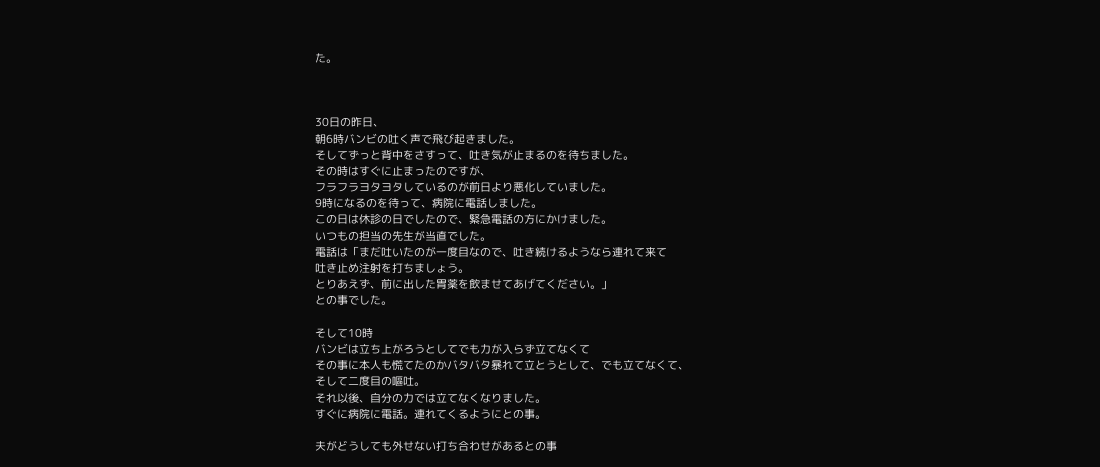た。



30日の昨日、
朝6時バンビの吐く声で飛び起きました。
そしてずっと背中をさすって、吐き気が止まるのを待ちました。
その時はすぐに止まったのですが、
フラフラヨタヨタしているのが前日より悪化していました。
9時になるのを待って、病院に電話しました。
この日は休診の日でしたので、緊急電話の方にかけました。
いつもの担当の先生が当直でした。
電話は「まだ吐いたのが一度目なので、吐き続けるようなら連れて来て
吐き止め注射を打ちましょう。
とりあえず、前に出した胃薬を飲ませてあげてください。」
との事でした。

そして10時
バンビは立ち上がろうとしてでも力が入らず立てなくて
その事に本人も慌てたのかバタバタ暴れて立とうとして、でも立てなくて、
そして二度目の嘔吐。
それ以後、自分の力では立てなくなりました。
すぐに病院に電話。連れてくるようにとの事。

夫がどうしても外せない打ち合わせがあるとの事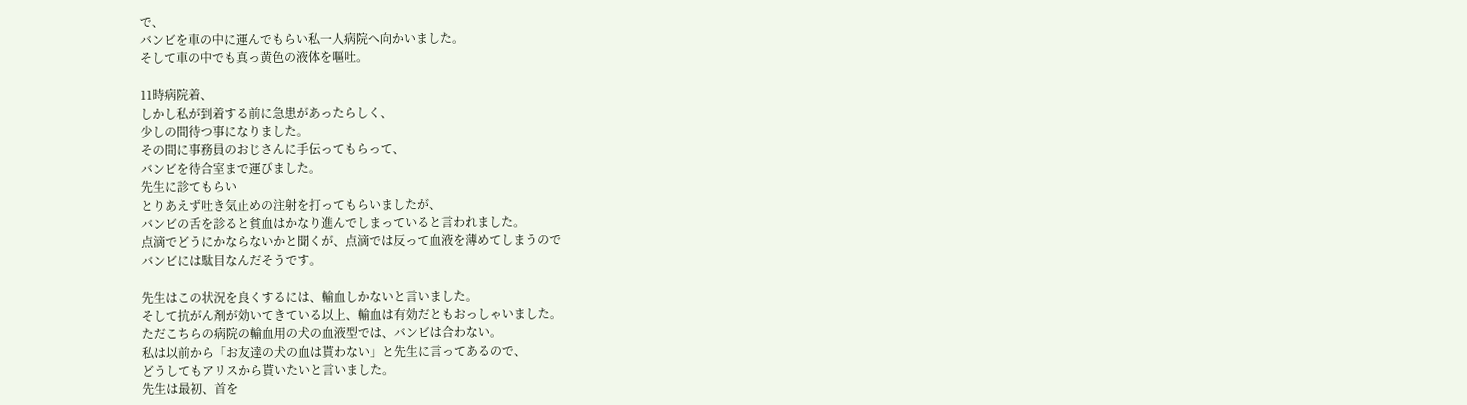で、
バンビを車の中に運んでもらい私一人病院へ向かいました。
そして車の中でも真っ黄色の液体を嘔吐。

11時病院着、
しかし私が到着する前に急患があったらしく、
少しの間待つ事になりました。
その間に事務員のおじさんに手伝ってもらって、
バンビを待合室まで運びました。
先生に診てもらい
とりあえず吐き気止めの注射を打ってもらいましたが、
バンビの舌を診ると貧血はかなり進んでしまっていると言われました。
点滴でどうにかならないかと聞くが、点滴では反って血液を薄めてしまうので
バンビには駄目なんだそうです。

先生はこの状況を良くするには、輸血しかないと言いました。
そして抗がん剤が効いてきている以上、輸血は有効だともおっしゃいました。
ただこちらの病院の輸血用の犬の血液型では、バンビは合わない。
私は以前から「お友達の犬の血は貰わない」と先生に言ってあるので、
どうしてもアリスから貰いたいと言いました。
先生は最初、首を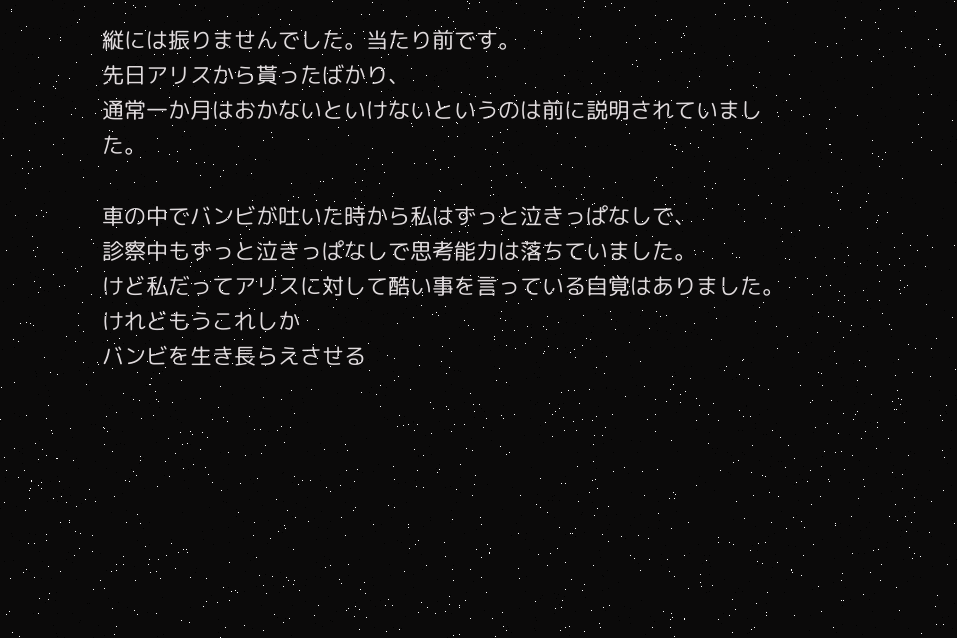縦には振りませんでした。当たり前です。
先日アリスから貰ったばかり、
通常一か月はおかないといけないというのは前に説明されていました。

車の中でバンビが吐いた時から私はずっと泣きっぱなしで、
診察中もずっと泣きっぱなしで思考能力は落ちていました。
けど私だってアリスに対して酷い事を言っている自覚はありました。
けれどもうこれしか
バンビを生き長らえさせる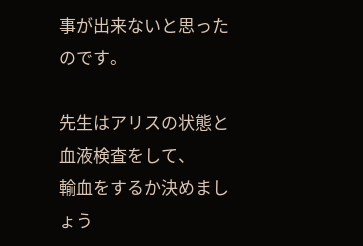事が出来ないと思ったのです。

先生はアリスの状態と血液検査をして、
輸血をするか決めましょう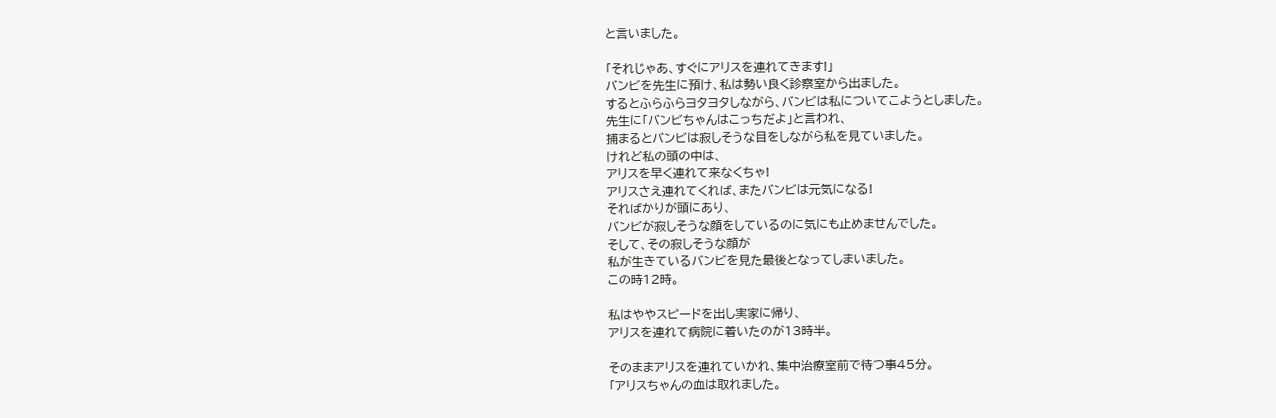と言いました。

「それじゃあ、すぐにアリスを連れてきます!」
バンビを先生に預け、私は勢い良く診察室から出ました。
するとふらふらヨタヨタしながら、バンビは私についてこようとしました。
先生に「バンビちゃんはこっちだよ」と言われ、
捕まるとバンビは寂しそうな目をしながら私を見ていました。
けれど私の頭の中は、
アリスを早く連れて来なくちゃ!
アリスさえ連れてくれば、またバンビは元気になる!
そればかりが頭にあり、
バンビが寂しそうな顔をしているのに気にも止めませんでした。
そして、その寂しそうな顔が
私が生きているバンビを見た最後となってしまいました。
この時12時。

私はややスピードを出し実家に帰り、
アリスを連れて病院に着いたのが13時半。

そのままアリスを連れていかれ、集中治療室前で待つ事45分。
「アリスちゃんの血は取れました。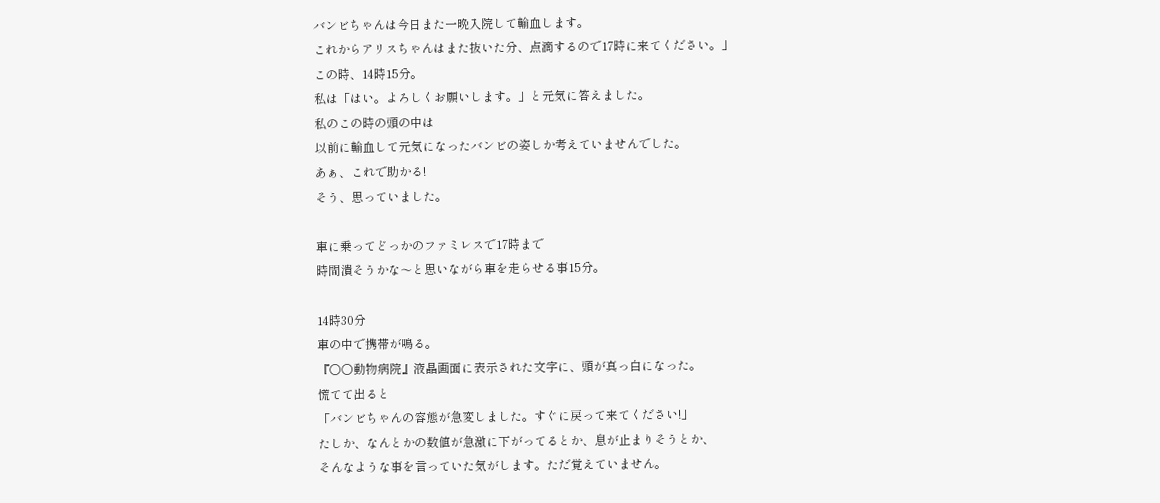バンビちゃんは今日また一晩入院して輸血します。
これからアリスちゃんはまた抜いた分、点滴するので17時に来てください。」
この時、14時15分。
私は「はい。よろしくお願いします。」と元気に答えました。
私のこの時の頭の中は
以前に輸血して元気になったバンビの姿しか考えていませんでした。
あぁ、これで助かる!
そう、思っていました。

車に乗ってどっかのファミレスで17時まで
時間潰そうかな〜と思いながら車を走らせる事15分。

14時30分
車の中で携帯が鳴る。
『○○動物病院』液晶画面に表示された文字に、頭が真っ白になった。
慌てて出ると
「バンビちゃんの容態が急変しました。すぐに戻って来てください!」
たしか、なんとかの数値が急激に下がってるとか、息が止まりそうとか、
そんなような事を言っていた気がします。ただ覚えていません。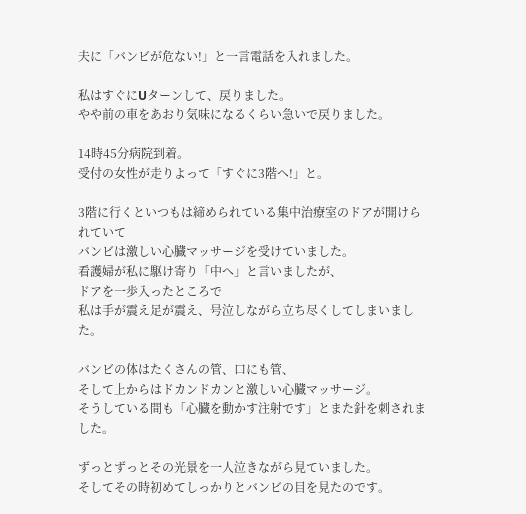夫に「バンビが危ない!」と一言電話を入れました。

私はすぐにUターンして、戻りました。
やや前の車をあおり気味になるくらい急いで戻りました。

14時45分病院到着。
受付の女性が走りよって「すぐに3階へ!」と。

3階に行くといつもは締められている集中治療室のドアが開けられていて
バンビは激しい心臓マッサージを受けていました。
看護婦が私に駆け寄り「中へ」と言いましたが、
ドアを一歩入ったところで
私は手が震え足が震え、号泣しながら立ち尽くしてしまいました。

バンビの体はたくさんの管、口にも管、
そして上からはドカンドカンと激しい心臓マッサージ。
そうしている間も「心臓を動かす注射です」とまた針を刺されました。

ずっとずっとその光景を一人泣きながら見ていました。
そしてその時初めてしっかりとバンビの目を見たのです。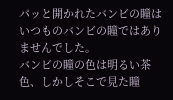パッと開かれたバンビの瞳はいつものバンビの瞳ではありませんでした。
バンビの瞳の色は明るい茶色、しかしそこで見た瞳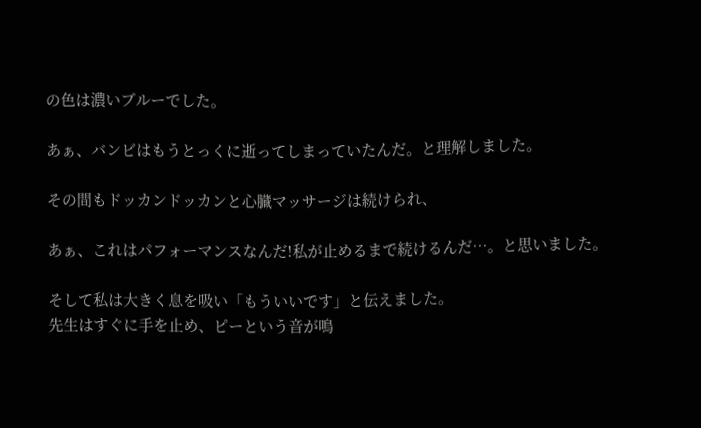の色は濃いブルーでした。

あぁ、バンビはもうとっくに逝ってしまっていたんだ。と理解しました。

その間もドッカンドッカンと心臓マッサージは続けられ、

あぁ、これはパフォーマンスなんだ!私が止めるまで続けるんだ…。と思いました。

そして私は大きく息を吸い「もういいです」と伝えました。
先生はすぐに手を止め、ピーという音が鳴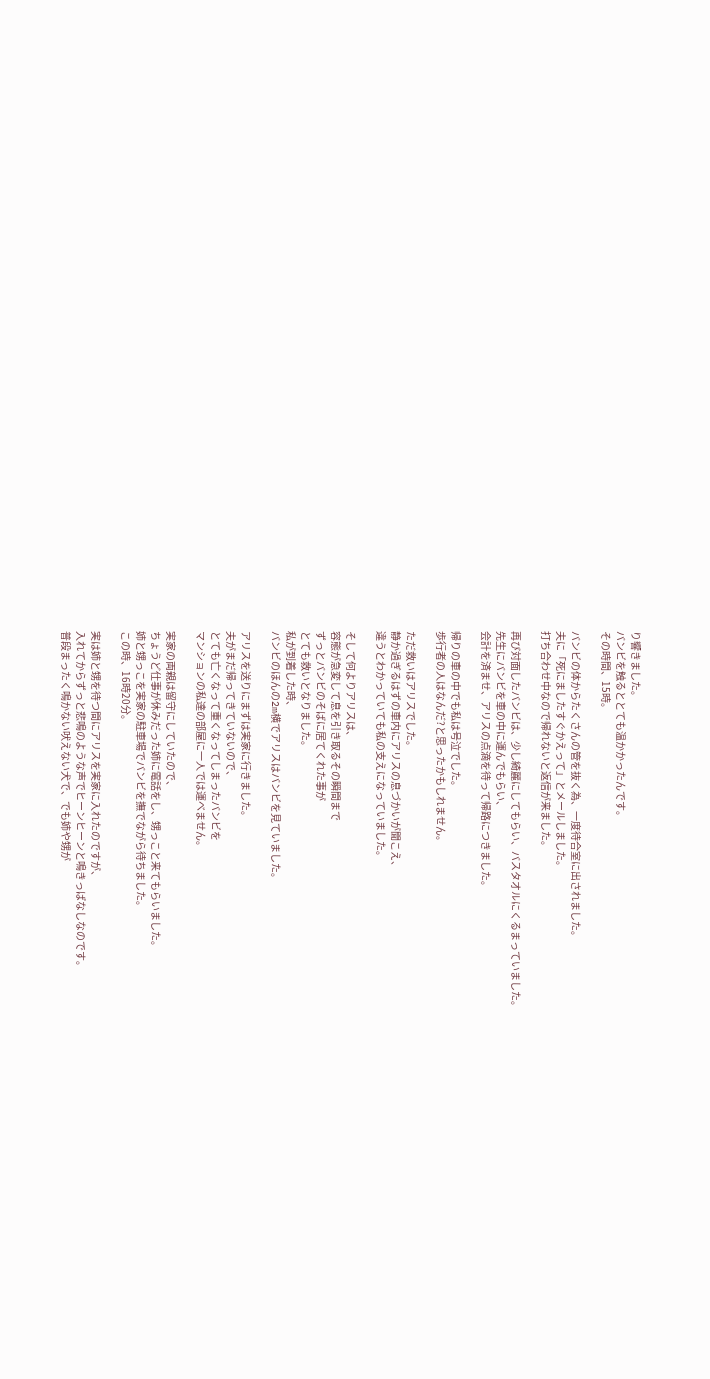り響きました。
バンビを触るととても温かかったんです。
その時間、15時。

バンビの体からたくさんの管を抜く為、一度待合室に出されました。
夫に「死にましたすぐかえって」とメールしました。
打ち合わせ中なので帰れないと返信が来ました。

再び対面したバンビは、少し綺麗にしてもらい、バスタオルにくるまっていました。
先生にバンビを車の中に運んでもらい、
会計を済ませ、アリスの点滴を待って帰路につきました。

帰りの車の中でも私は号泣でした。
歩行者の人はなんだ?と思ったかもしれません。

ただ救いはアリスでした。
静か過ぎるはずの車内にアリスの息づかいが聞こえ、
違うとわかっていても私の支えになっていました。

そして何よりアリスは、
容態が急変して息を引き取るその瞬間まで
ずっとバンビのそばに居てくれた事が
とても救いとなりました。
私が到着した時、
バンビのほんの2m横でアリスはバンビを見ていました。

アリスを送りにまずは実家に行きました。
夫がまだ帰ってきていないので、
とても亡くなって重くなってしまったバンビを
マンションの私達の部屋に一人では運べません。

実家の両親は留守にしていたので、
ちょうど仕事が休みだった姉に電話をし、甥っこと来てもらいました。
姉と甥っこを実家の駐車場でバンビを撫でながら待ちました。
この時、16時20分。

実は姉と甥を待つ間にアリスを実家に入れたのですが、
入れてからずっと悲鳴のような声でヒーンヒーンと鳴きっぱなしなのです。
普段まったく鳴かない吠えない犬で、でも姉や甥が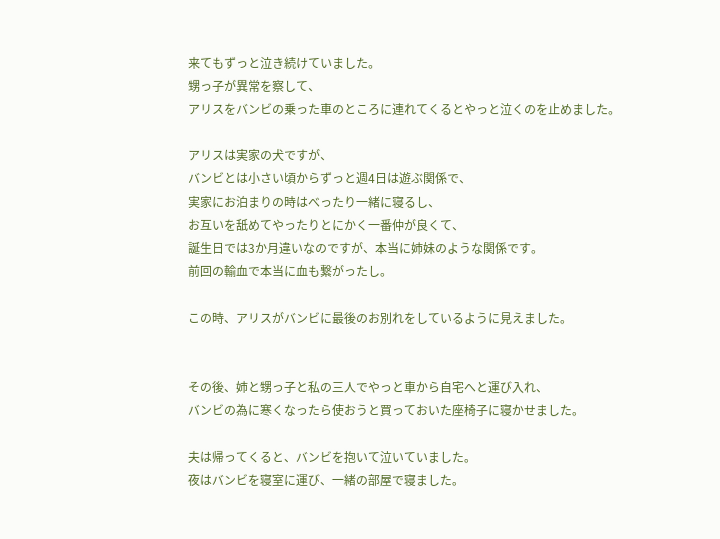来てもずっと泣き続けていました。
甥っ子が異常を察して、
アリスをバンビの乗った車のところに連れてくるとやっと泣くのを止めました。

アリスは実家の犬ですが、
バンビとは小さい頃からずっと週4日は遊ぶ関係で、
実家にお泊まりの時はべったり一緒に寝るし、
お互いを舐めてやったりとにかく一番仲が良くて、
誕生日では3か月違いなのですが、本当に姉妹のような関係です。
前回の輸血で本当に血も繋がったし。

この時、アリスがバンビに最後のお別れをしているように見えました。


その後、姉と甥っ子と私の三人でやっと車から自宅へと運び入れ、
バンビの為に寒くなったら使おうと買っておいた座椅子に寝かせました。

夫は帰ってくると、バンビを抱いて泣いていました。
夜はバンビを寝室に運び、一緒の部屋で寝ました。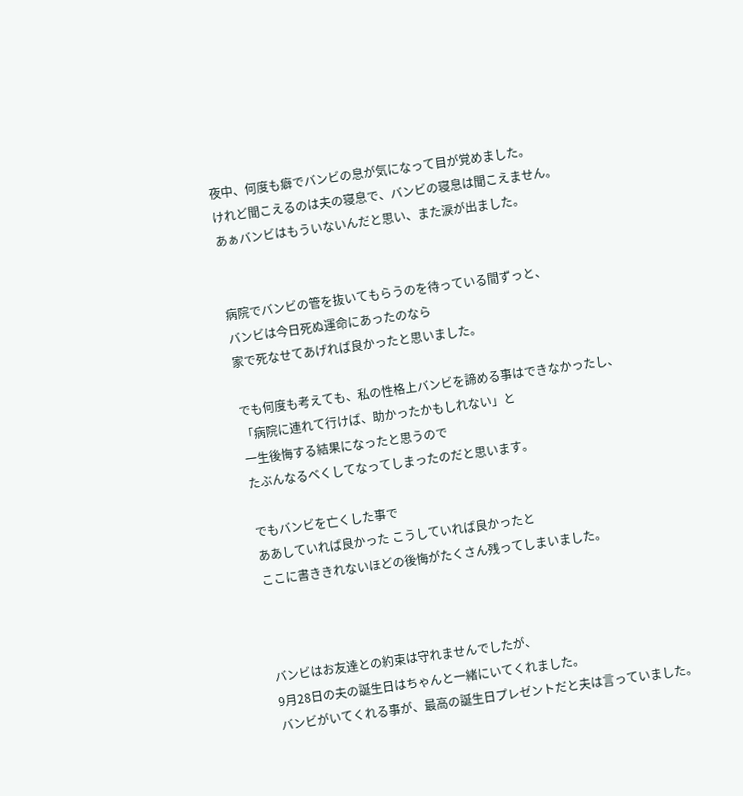夜中、何度も癖でバンビの息が気になって目が覚めました。
けれど聞こえるのは夫の寝息で、バンビの寝息は聞こえません。
あぁバンビはもういないんだと思い、また涙が出ました。


病院でバンビの管を抜いてもらうのを待っている間ずっと、
バンビは今日死ぬ運命にあったのなら
家で死なせてあげれば良かったと思いました。

でも何度も考えても、私の性格上バンビを諦める事はできなかったし、
「病院に連れて行けば、助かったかもしれない」と
一生後悔する結果になったと思うので
たぶんなるべくしてなってしまったのだと思います。

でもバンビを亡くした事で
ああしていれば良かった こうしていれば良かったと
ここに書ききれないほどの後悔がたくさん残ってしまいました。



バンビはお友達との約束は守れませんでしたが、
9月28日の夫の誕生日はちゃんと一緒にいてくれました。
バンビがいてくれる事が、最高の誕生日プレゼントだと夫は言っていました。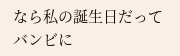なら私の誕生日だってバンビに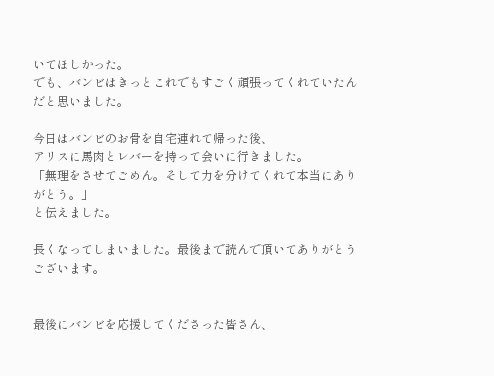いてほしかった。
でも、バンビはきっとこれでもすごく頑張ってくれていたんだと思いました。

今日はバンビのお骨を自宅連れて帰った後、
アリスに馬肉とレバーを持って会いに行きました。
「無理をさせてごめん。そして力を分けてくれて本当にありがとう。」
と伝えました。

長くなってしまいました。最後まで読んで頂いてありがとうございます。


最後にバンビを応援してくださった皆さん、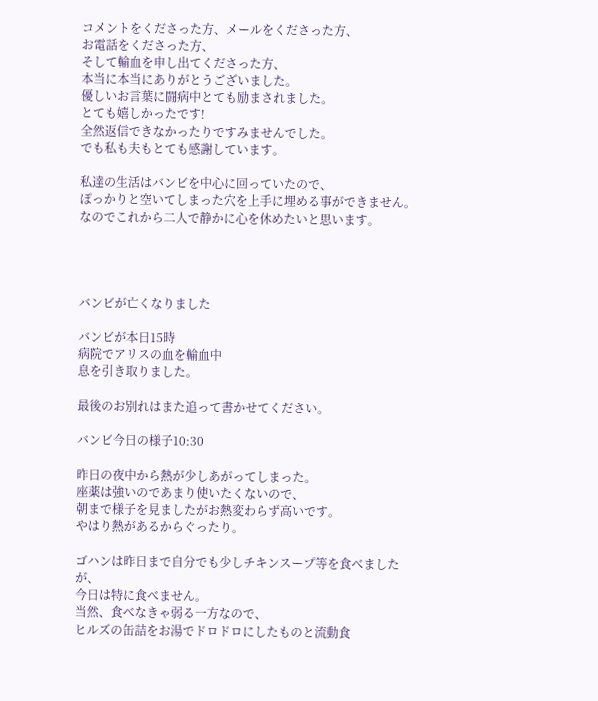コメントをくださった方、メールをくださった方、
お電話をくださった方、
そして輸血を申し出てくださった方、
本当に本当にありがとうございました。
優しいお言葉に闘病中とても励まされました。
とても嬉しかったです!
全然返信できなかったりですみませんでした。
でも私も夫もとても感謝しています。

私達の生活はバンビを中心に回っていたので、
ぽっかりと空いてしまった穴を上手に埋める事ができません。
なのでこれから二人で静かに心を休めたいと思います。




バンビが亡くなりました

バンビが本日15時
病院でアリスの血を輸血中
息を引き取りました。

最後のお別れはまた追って書かせてください。

バンビ今日の様子10:30

昨日の夜中から熱が少しあがってしまった。
座薬は強いのであまり使いたくないので、
朝まで様子を見ましたがお熱変わらず高いです。
やはり熱があるからぐったり。

ゴハンは昨日まで自分でも少しチキンスープ等を食べましたが、
今日は特に食べません。
当然、食べなきゃ弱る一方なので、
ヒルズの缶詰をお湯でドロドロにしたものと流動食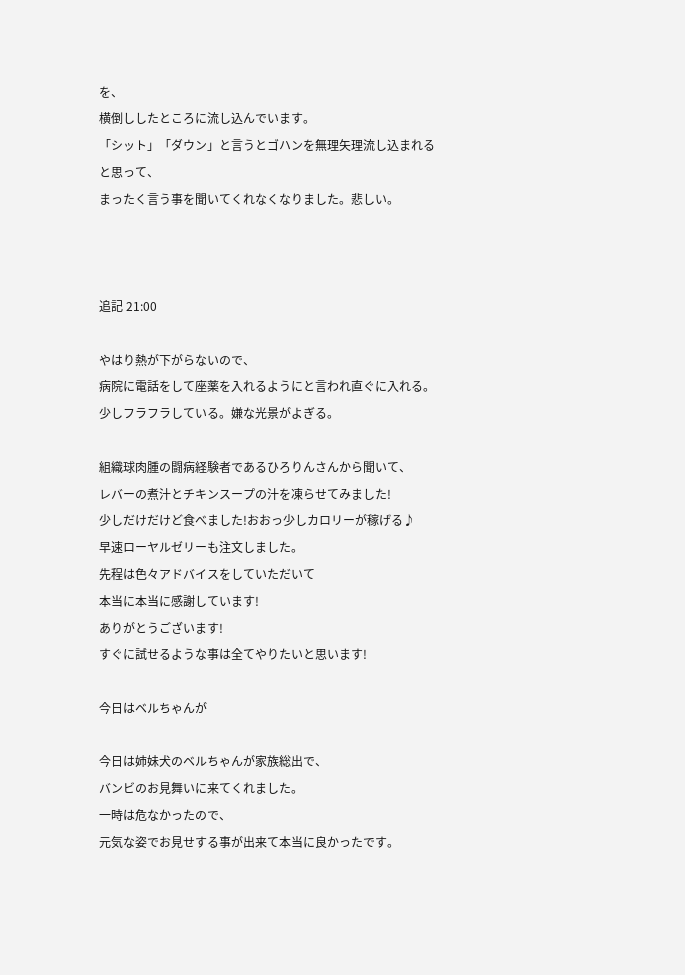を、
横倒ししたところに流し込んでいます。
「シット」「ダウン」と言うとゴハンを無理矢理流し込まれると思って、
まったく言う事を聞いてくれなくなりました。悲しい。



追記 21:00

やはり熱が下がらないので、
病院に電話をして座薬を入れるようにと言われ直ぐに入れる。
少しフラフラしている。嫌な光景がよぎる。

組織球肉腫の闘病経験者であるひろりんさんから聞いて、
レバーの煮汁とチキンスープの汁を凍らせてみました!
少しだけだけど食べました!おおっ少しカロリーが稼げる♪
早速ローヤルゼリーも注文しました。
先程は色々アドバイスをしていただいて
本当に本当に感謝しています!
ありがとうございます!
すぐに試せるような事は全てやりたいと思います!

今日はベルちゃんが

今日は姉妹犬のベルちゃんが家族総出で、
バンビのお見舞いに来てくれました。
一時は危なかったので、
元気な姿でお見せする事が出来て本当に良かったです。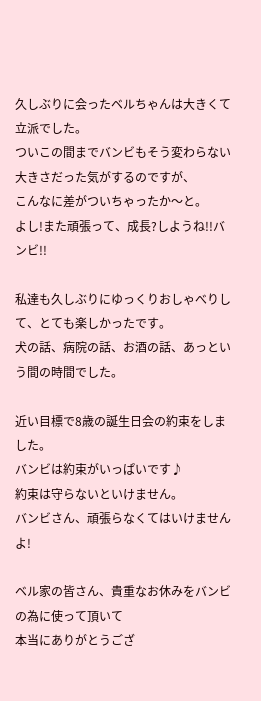久しぶりに会ったベルちゃんは大きくて立派でした。
ついこの間までバンビもそう変わらない大きさだった気がするのですが、
こんなに差がついちゃったか〜と。
よし!また頑張って、成長?しようね!!バンビ!!

私達も久しぶりにゆっくりおしゃべりして、とても楽しかったです。
犬の話、病院の話、お酒の話、あっという間の時間でした。

近い目標で8歳の誕生日会の約束をしました。
バンビは約束がいっぱいです♪
約束は守らないといけません。
バンビさん、頑張らなくてはいけませんよ!

ベル家の皆さん、貴重なお休みをバンビの為に使って頂いて
本当にありがとうござ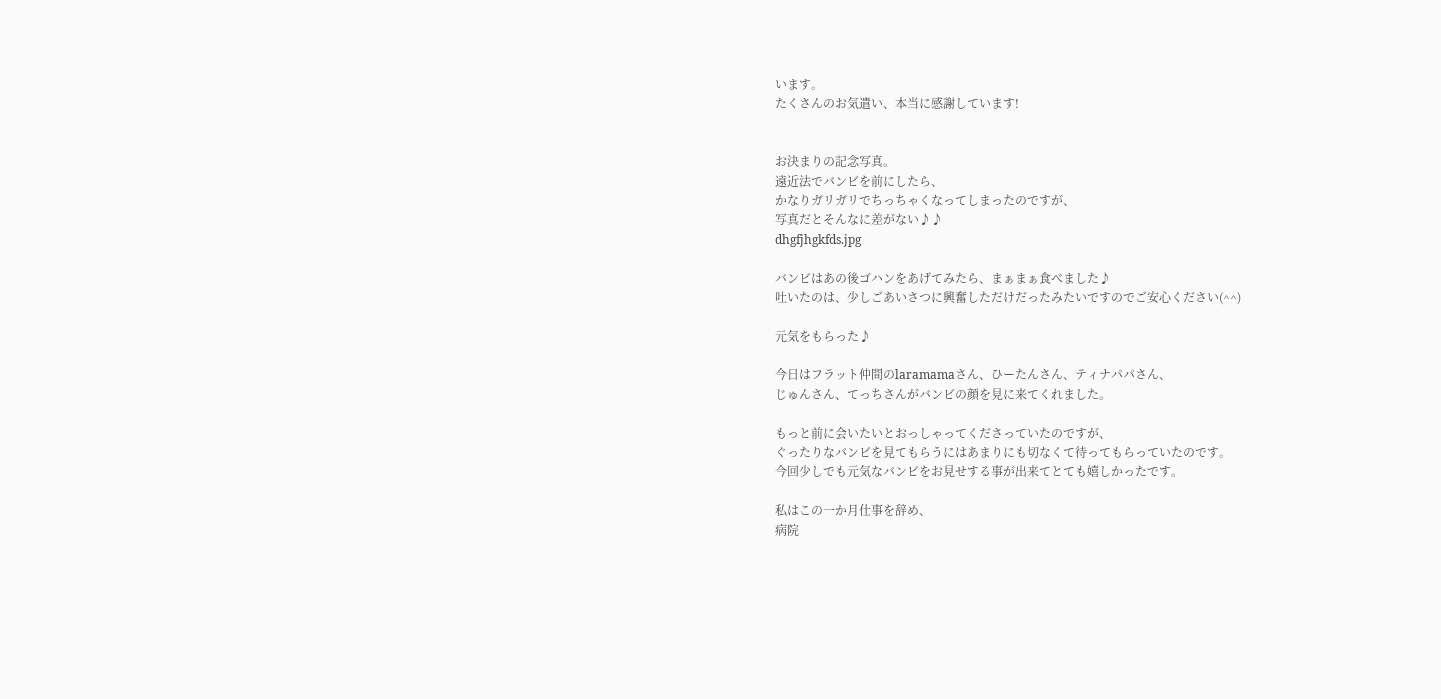います。
たくさんのお気遣い、本当に感謝しています!


お決まりの記念写真。
遠近法でバンビを前にしたら、
かなりガリガリでちっちゃくなってしまったのですが、
写真だとそんなに差がない♪♪
dhgfjhgkfds.jpg

バンビはあの後ゴハンをあげてみたら、まぁまぁ食べました♪
吐いたのは、少しごあいさつに興奮しただけだったみたいですのでご安心ください(^^)

元気をもらった♪

今日はフラット仲間のlaramamaさん、ひーたんさん、ティナパパさん、
じゅんさん、てっちさんがバンビの顔を見に来てくれました。

もっと前に会いたいとおっしゃってくださっていたのですが、
ぐったりなバンビを見てもらうにはあまりにも切なくて待ってもらっていたのです。
今回少しでも元気なバンビをお見せする事が出来てとても嬉しかったです。

私はこの一か月仕事を辞め、
病院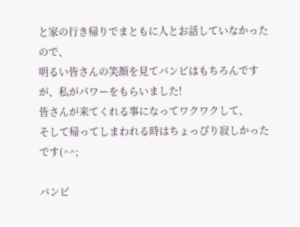と家の行き帰りでまともに人とお話していなかったので、
明るい皆さんの笑顔を見てバンビはもちろんですが、私がパワーをもらいました!
皆さんが来てくれる事になってワクワクして、
そして帰ってしまわれる時はちょっぴり寂しかったです(^^;

バンビ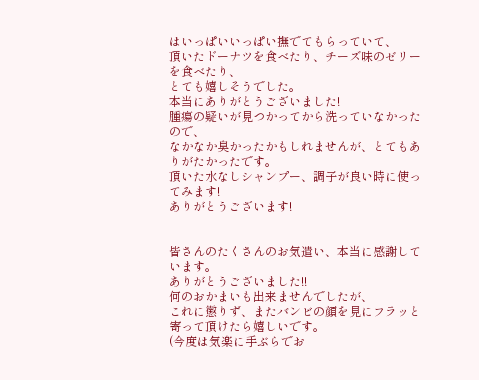はいっぱいいっぱい撫でてもらっていて、
頂いたドーナツを食べたり、チーズ味のゼリーを食べたり、
とても嬉しそうでした。
本当にありがとうございました!
腫瘍の疑いが見つかってから洗っていなかったので、
なかなか臭かったかもしれませんが、とてもありがたかったです。
頂いた水なしシャンプー、調子が良い時に使ってみます!
ありがとうございます!


皆さんのたくさんのお気遣い、本当に感謝しています。
ありがとうございました!!
何のおかまいも出来ませんでしたが、
これに懲りず、またバンビの顔を見にフラッと寄って頂けたら嬉しいです。
(今度は気楽に手ぶらでお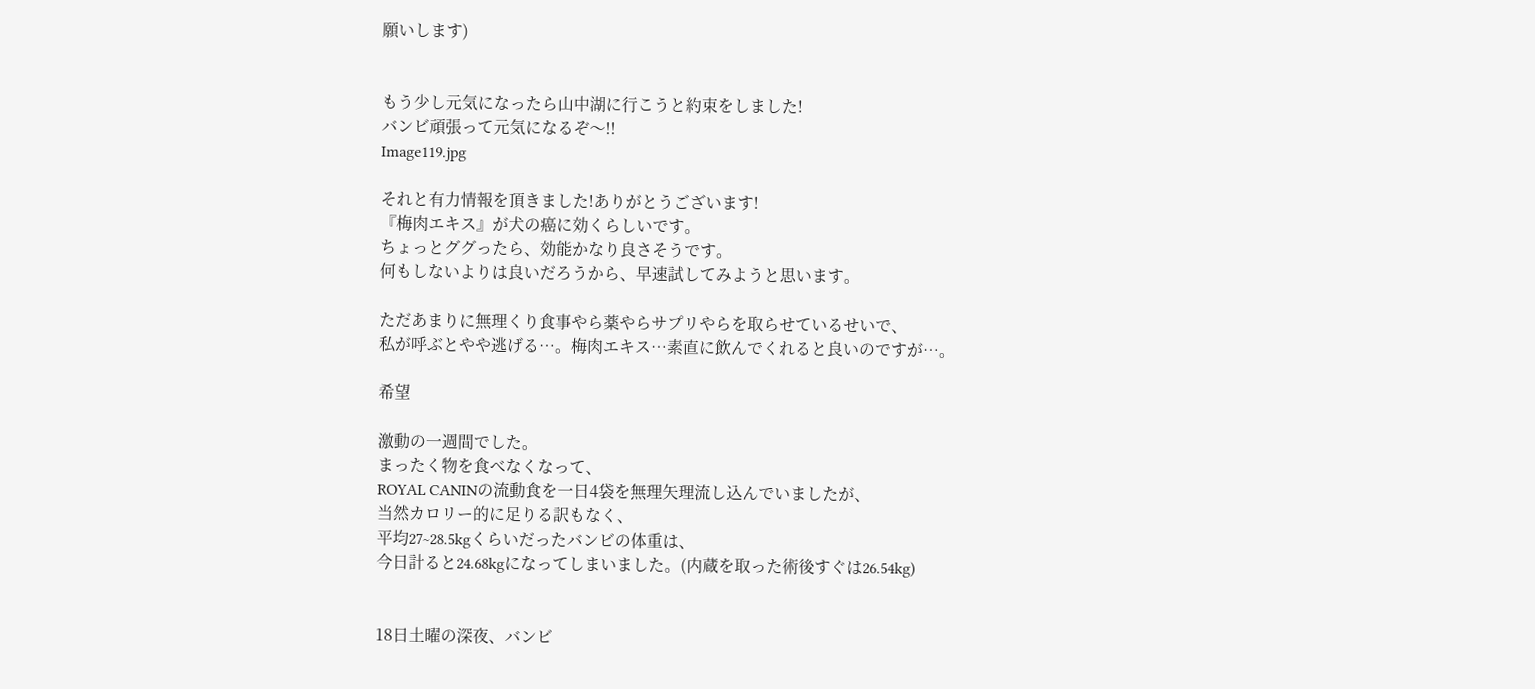願いします)


もう少し元気になったら山中湖に行こうと約束をしました!
バンビ頑張って元気になるぞ〜!!
Image119.jpg

それと有力情報を頂きました!ありがとうございます!
『梅肉エキス』が犬の癌に効くらしいです。
ちょっとググったら、効能かなり良さそうです。
何もしないよりは良いだろうから、早速試してみようと思います。

ただあまりに無理くり食事やら薬やらサプリやらを取らせているせいで、
私が呼ぶとやや逃げる…。梅肉エキス…素直に飲んでくれると良いのですが…。

希望

激動の一週間でした。
まったく物を食べなくなって、
ROYAL CANINの流動食を一日4袋を無理矢理流し込んでいましたが、
当然カロリー的に足りる訳もなく、
平均27~28.5kgくらいだったバンビの体重は、
今日計ると24.68kgになってしまいました。(内蔵を取った術後すぐは26.54kg)


18日土曜の深夜、バンビ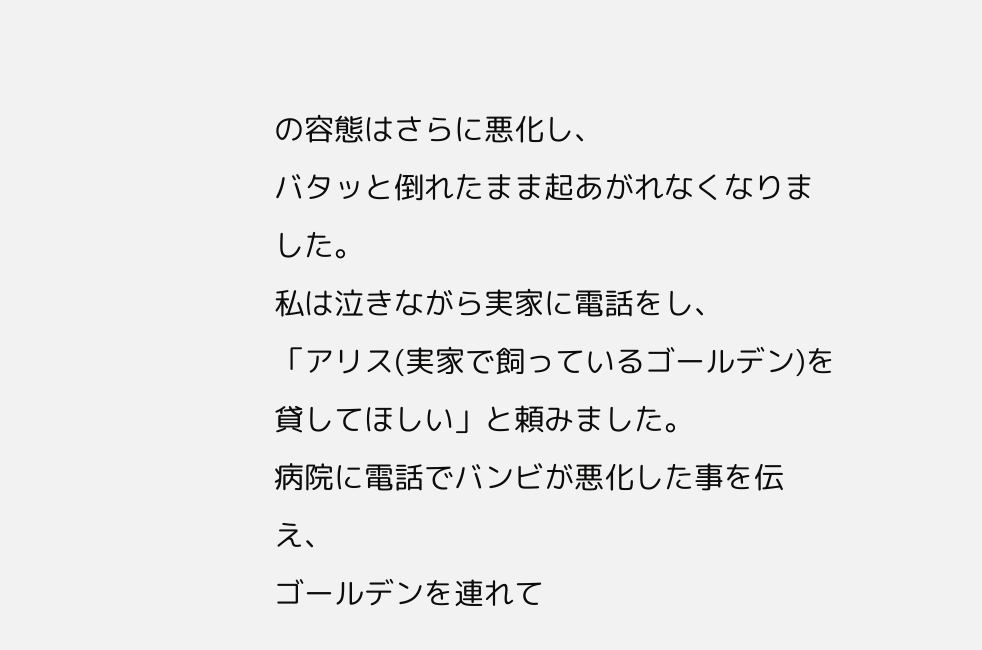の容態はさらに悪化し、
バタッと倒れたまま起あがれなくなりました。
私は泣きながら実家に電話をし、
「アリス(実家で飼っているゴールデン)を貸してほしい」と頼みました。
病院に電話でバンビが悪化した事を伝え、
ゴールデンを連れて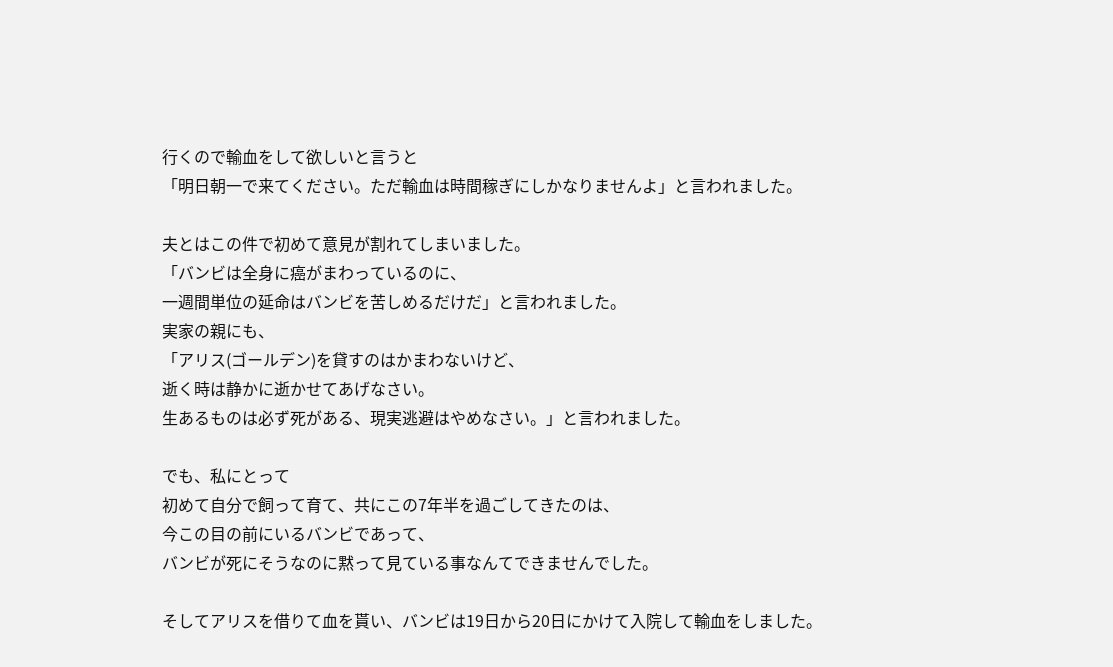行くので輸血をして欲しいと言うと
「明日朝一で来てください。ただ輸血は時間稼ぎにしかなりませんよ」と言われました。

夫とはこの件で初めて意見が割れてしまいました。
「バンビは全身に癌がまわっているのに、
一週間単位の延命はバンビを苦しめるだけだ」と言われました。
実家の親にも、
「アリス(ゴールデン)を貸すのはかまわないけど、
逝く時は静かに逝かせてあげなさい。
生あるものは必ず死がある、現実逃避はやめなさい。」と言われました。

でも、私にとって
初めて自分で飼って育て、共にこの7年半を過ごしてきたのは、
今この目の前にいるバンビであって、
バンビが死にそうなのに黙って見ている事なんてできませんでした。

そしてアリスを借りて血を貰い、バンビは19日から20日にかけて入院して輸血をしました。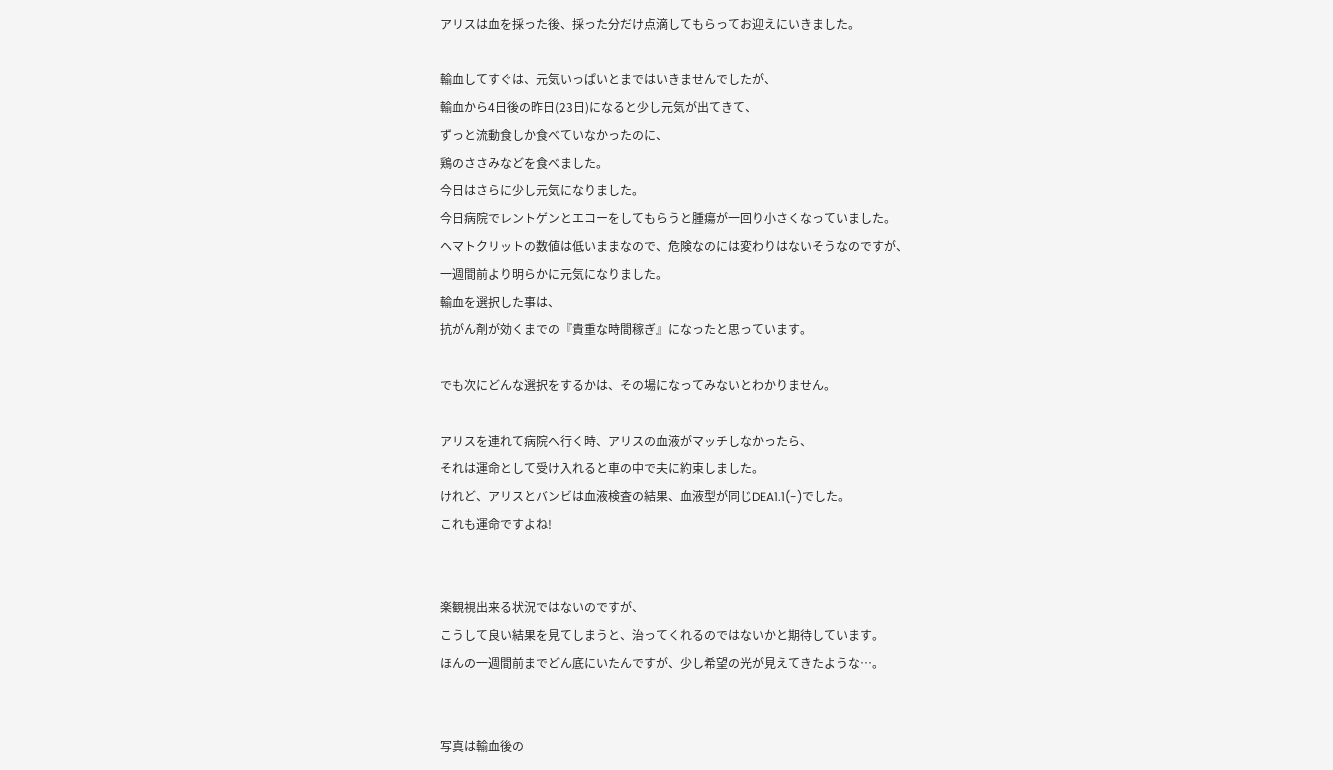アリスは血を採った後、採った分だけ点滴してもらってお迎えにいきました。

輸血してすぐは、元気いっぱいとまではいきませんでしたが、
輸血から4日後の昨日(23日)になると少し元気が出てきて、
ずっと流動食しか食べていなかったのに、
鶏のささみなどを食べました。
今日はさらに少し元気になりました。
今日病院でレントゲンとエコーをしてもらうと腫瘍が一回り小さくなっていました。
ヘマトクリットの数値は低いままなので、危険なのには変わりはないそうなのですが、
一週間前より明らかに元気になりました。
輸血を選択した事は、
抗がん剤が効くまでの『貴重な時間稼ぎ』になったと思っています。

でも次にどんな選択をするかは、その場になってみないとわかりません。

アリスを連れて病院へ行く時、アリスの血液がマッチしなかったら、
それは運命として受け入れると車の中で夫に約束しました。
けれど、アリスとバンビは血液検査の結果、血液型が同じDEA1.1(-)でした。
これも運命ですよね!


楽観視出来る状況ではないのですが、
こうして良い結果を見てしまうと、治ってくれるのではないかと期待しています。
ほんの一週間前までどん底にいたんですが、少し希望の光が見えてきたような…。


写真は輸血後の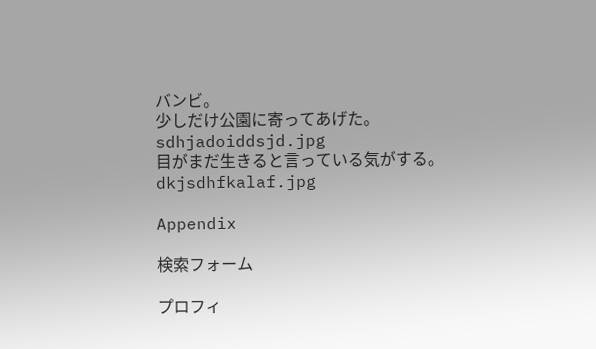バンビ。
少しだけ公園に寄ってあげた。
sdhjadoiddsjd.jpg
目がまだ生きると言っている気がする。
dkjsdhfkalaf.jpg

Appendix

検索フォーム

プロフィ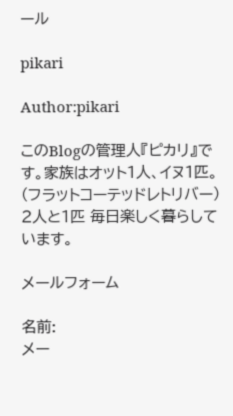ール

pikari

Author:pikari

このBlogの管理人『ピカリ』です。家族はオット1人、イヌ1匹。
(フラットコーテッドレトリバー)
2人と1匹 毎日楽しく暮らしています。

メールフォーム

名前:
メー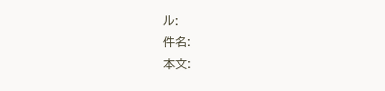ル:
件名:
本文: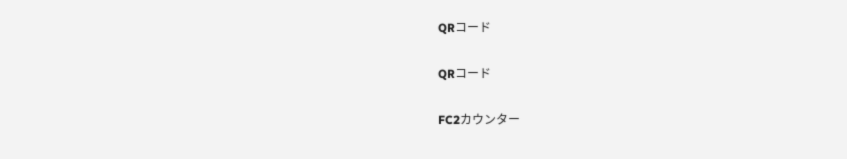QRコード

QRコード

FC2カウンター